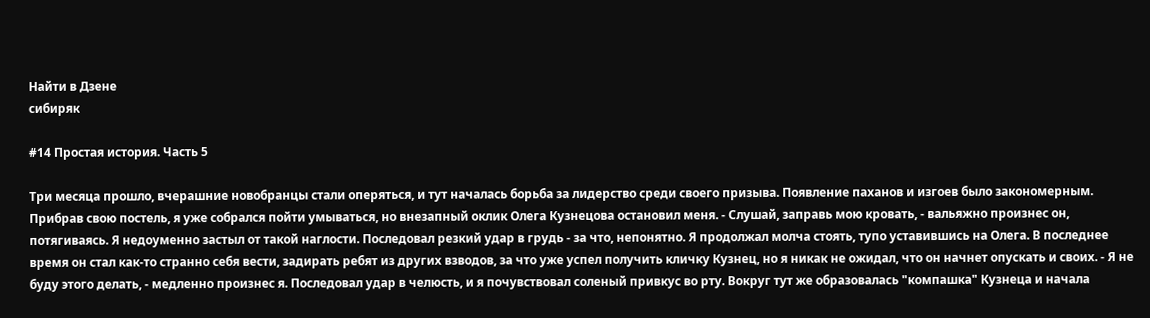Найти в Дзене
сибиряк

#14 Простая история. Часть 5

Три месяца прошло, вчерашние новобранцы стали оперяться, и тут началась борьба за лидерство среди своего призыва. Появление паханов и изгоев было закономерным. Прибрав свою постель, я уже собрался пойти умываться, но внезапный оклик Олега Кузнецова остановил меня. - Слушай, заправь мою кровать, - вальяжно произнес он, потягиваясь. Я недоуменно застыл от такой наглости. Последовал резкий удар в грудь - за что, непонятно. Я продолжал молча стоять, тупо уставившись на Олега. В последнее время он стал как-то странно себя вести, задирать ребят из других взводов, за что уже успел получить кличку Кузнец, но я никак не ожидал, что он начнет опускать и своих. - Я не буду этого делать, - медленно произнес я. Последовал удар в челюсть, и я почувствовал соленый привкус во рту. Вокруг тут же образовалась "компашка" Кузнеца и начала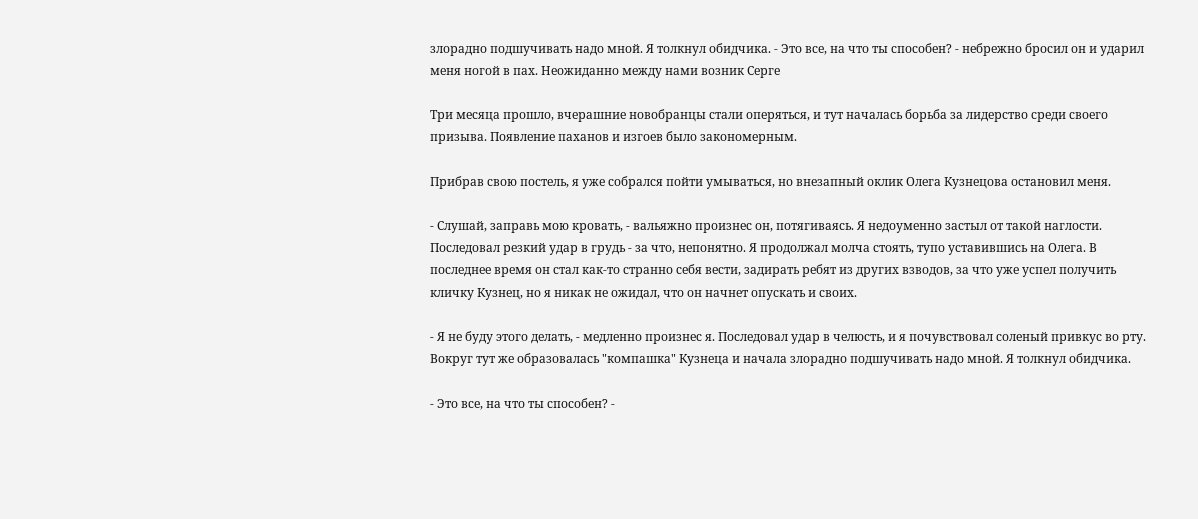злорадно подшучивать надо мной. Я толкнул обидчика. - Это все, на что ты способен? - небрежно бросил он и ударил меня ногой в пах. Неожиданно между нами возник Серге

Три месяца прошло, вчерашние новобранцы стали оперяться, и тут началась борьба за лидерство среди своего призыва. Появление паханов и изгоев было закономерным.

Прибрав свою постель, я уже собрался пойти умываться, но внезапный оклик Олега Кузнецова остановил меня.

- Слушай, заправь мою кровать, - вальяжно произнес он, потягиваясь. Я недоуменно застыл от такой наглости. Последовал резкий удар в грудь - за что, непонятно. Я продолжал молча стоять, тупо уставившись на Олега. В последнее время он стал как-то странно себя вести, задирать ребят из других взводов, за что уже успел получить кличку Кузнец, но я никак не ожидал, что он начнет опускать и своих.

- Я не буду этого делать, - медленно произнес я. Последовал удар в челюсть, и я почувствовал соленый привкус во рту. Вокруг тут же образовалась "компашка" Кузнеца и начала злорадно подшучивать надо мной. Я толкнул обидчика.

- Это все, на что ты способен? -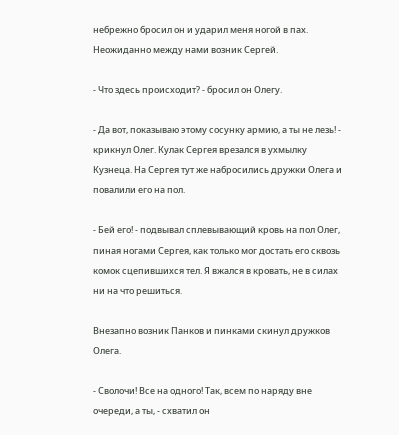небрежно бросил он и ударил меня ногой в пах. Неожиданно между нами возник Сергей.

- Что здесь происходит? - бросил он Олегу.

- Да вот, показываю этому сосунку армию, а ты не лезь! - крикнул Олег. Кулак Сергея врезался в ухмылку Кузнеца. На Сергея тут же набросились дружки Олега и повалили его на пол.

- Бей его! - подвывал сплевывающий кровь на пол Олег, пиная ногами Сергея, как только мог достать его сквозь комок сцепившихся тел. Я вжался в кровать, не в силах ни на что решиться.

Внезапно возник Панков и пинками скинул дружков Олега.

- Сволочи! Все на одного! Так, всем по наряду вне очереди, а ты, - схватил он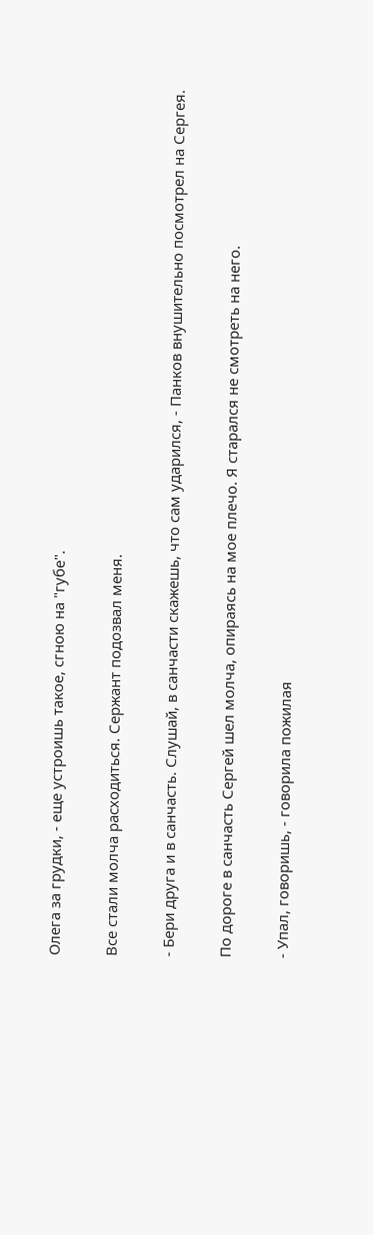Олега за грудки, - еще устроишь такое, сгною на "губе".

Все стали молча расходиться. Сержант подозвал меня.

- Бери друга и в санчасть. Слушай, в санчасти скажешь, что сам ударился, - Панков внушительно посмотрел на Сергея.

По дороге в санчасть Сергей шел молча, опираясь на мое плечо. Я старался не смотреть на него.

- Упал, говоришь, - говорила пожилая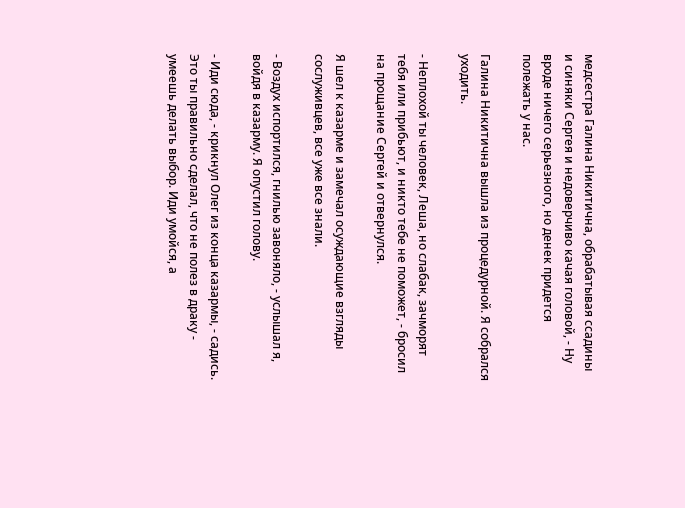медсестра Галина Никитична, обрабатывая ссадины и синяки Сергея и недоверчиво качая головой, - Ну вроде ничего серьезного, но денек придется полежать у нас.

Галина Никитична вышла из процедурной. Я собрался уходить.

- Неплохой ты человек, Леша, но слабак, зачморят тебя или прибьют, и никто тебе не поможет, - бросил на прощание Сергей и отвернулся.

Я шел к казарме и замечал осуждающие взгляды сослуживцев, все уже все знали.

- Воздух испортился, гнилью завоняло, - услышал я, войдя в казарму. Я опустил голову.

- Иди сюда, - крикнул Олег из конца казармы, - садись. Это ты правильно сделал, что не полез в драку - умеешь делать выбор. Иди умойся, а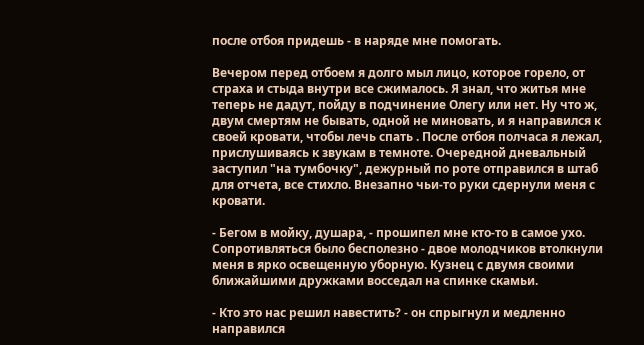после отбоя придешь - в наряде мне помогать.

Вечером перед отбоем я долго мыл лицо, которое горело, от страха и стыда внутри все сжималось. Я знал, что житья мне теперь не дадут, пойду в подчинение Олегу или нет. Ну что ж, двум смертям не бывать, одной не миновать, и я направился к своей кровати, чтобы лечь спать . После отбоя полчаса я лежал, прислушиваясь к звукам в темноте. Очередной дневальный заступил "на тумбочку", дежурный по роте отправился в штаб для отчета, все стихло. Внезапно чьи-то руки сдернули меня с кровати.

- Бегом в мойку, душара, - прошипел мне кто-то в самое ухо. Сопротивляться было бесполезно - двое молодчиков втолкнули меня в ярко освещенную уборную. Кузнец с двумя своими ближайшими дружками восседал на спинке скамьи.

- Кто это нас решил навестить? - он спрыгнул и медленно направился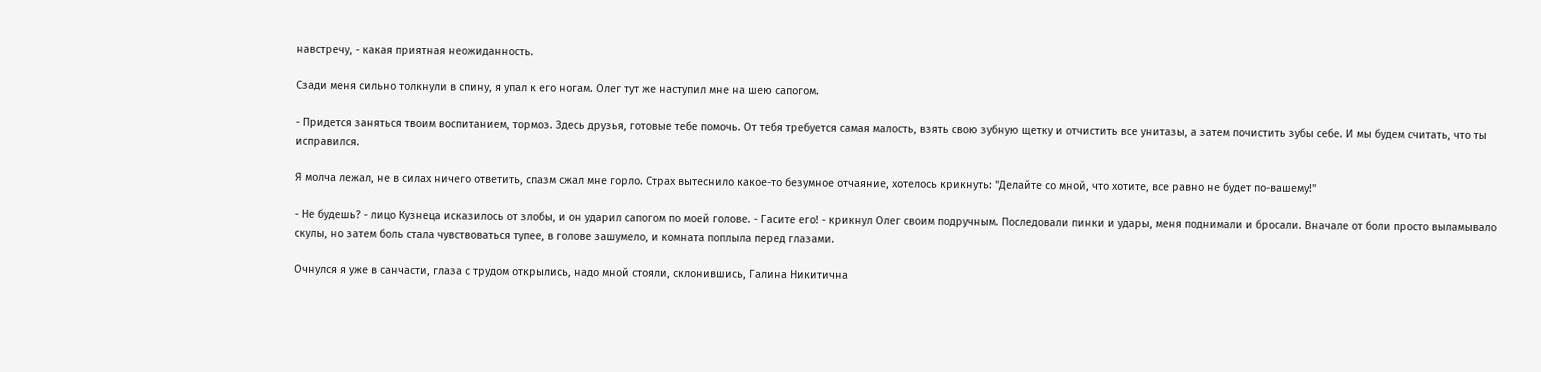навстречу, - какая приятная неожиданность.

Сзади меня сильно толкнули в спину, я упал к его ногам. Олег тут же наступил мне на шею сапогом.

- Придется заняться твоим воспитанием, тормоз. Здесь друзья, готовые тебе помочь. От тебя требуется самая малость, взять свою зубную щетку и отчистить все унитазы, а затем почистить зубы себе. И мы будем считать, что ты исправился.

Я молча лежал, не в силах ничего ответить, спазм сжал мне горло. Страх вытеснило какое-то безумное отчаяние, хотелось крикнуть: "Делайте со мной, что хотите, все равно не будет по-вашему!"

- Не будешь? - лицо Кузнеца исказилось от злобы, и он ударил сапогом по моей голове. - Гасите его! - крикнул Олег своим подручным. Последовали пинки и удары, меня поднимали и бросали. Вначале от боли просто выламывало скулы, но затем боль стала чувствоваться тупее, в голове зашумело, и комната поплыла перед глазами.

Очнулся я уже в санчасти, глаза с трудом открылись, надо мной стояли, склонившись, Галина Никитична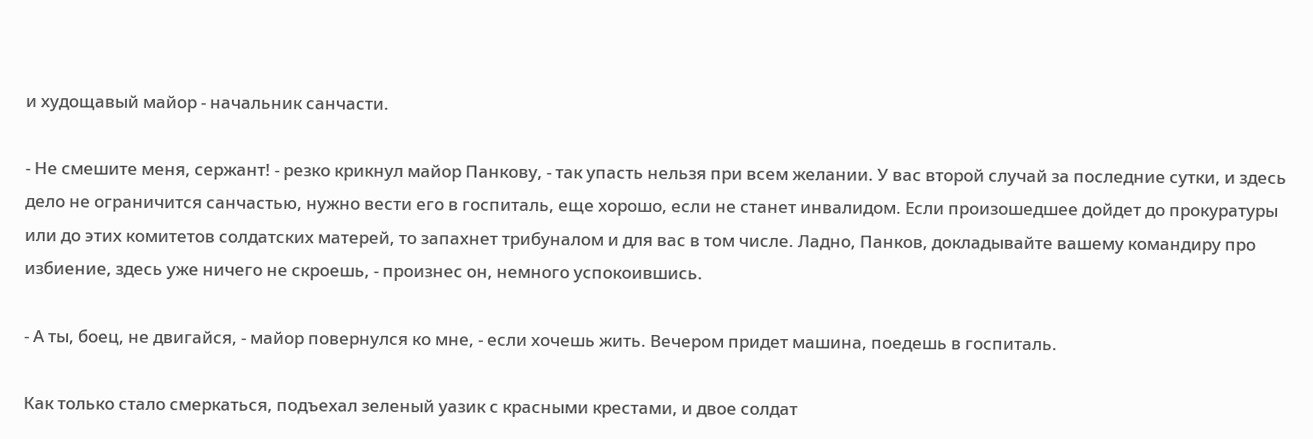и худощавый майор - начальник санчасти.

- Не смешите меня, сержант! - резко крикнул майор Панкову, - так упасть нельзя при всем желании. У вас второй случай за последние сутки, и здесь дело не ограничится санчастью, нужно вести его в госпиталь, еще хорошо, если не станет инвалидом. Если произошедшее дойдет до прокуратуры или до этих комитетов солдатских матерей, то запахнет трибуналом и для вас в том числе. Ладно, Панков, докладывайте вашему командиру про избиение, здесь уже ничего не скроешь, - произнес он, немного успокоившись.

- А ты, боец, не двигайся, - майор повернулся ко мне, - если хочешь жить. Вечером придет машина, поедешь в госпиталь.

Как только стало смеркаться, подъехал зеленый уазик с красными крестами, и двое солдат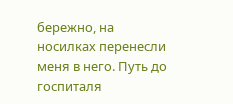бережно, на носилках перенесли меня в него. Путь до госпиталя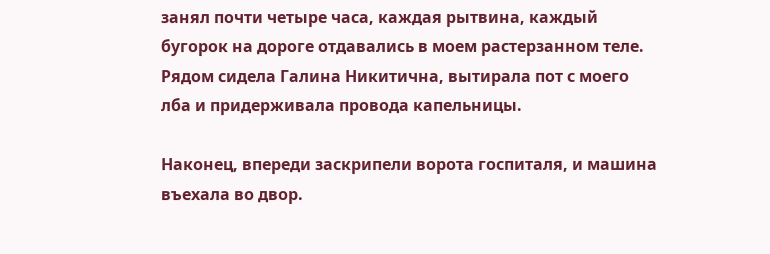занял почти четыре часа, каждая рытвина, каждый бугорок на дороге отдавались в моем растерзанном теле. Рядом сидела Галина Никитична, вытирала пот с моего лба и придерживала провода капельницы.

Наконец, впереди заскрипели ворота госпиталя, и машина въехала во двор.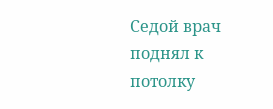Седой врач поднял к потолку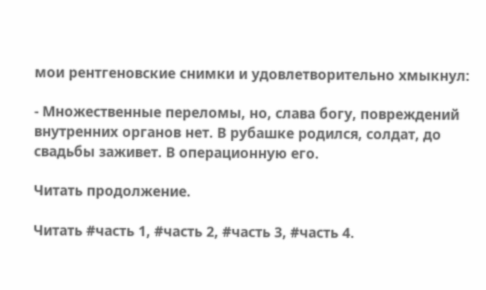мои рентгеновские снимки и удовлетворительно хмыкнул:

- Множественные переломы, но, слава богу, повреждений внутренних органов нет. В рубашке родился, солдат, до свадьбы заживет. В операционную его.

Читать продолжение.

Читать #часть 1, #часть 2, #часть 3, #часть 4.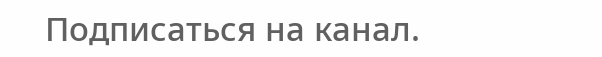Подписаться на канал.